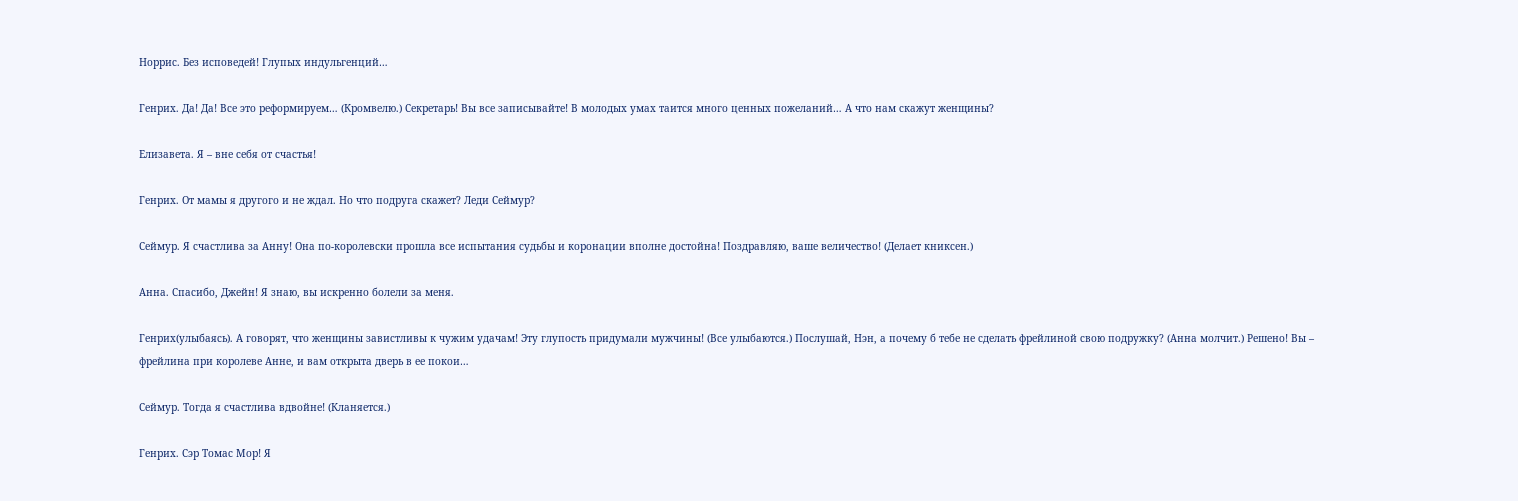Норрис. Без исповедей! Глупых индульгенций…

Генрих. Да! Да! Все это реформируем… (Кромвелю.) Секретарь! Вы все записывайте! В молодых умах таится много ценных пожеланий… А что нам скажут женщины?

Елизавета. Я – вне себя от счастья!

Генрих. От мамы я другого и не ждал. Но что подруга скажет? Леди Сеймур?

Сеймур. Я счастлива за Анну! Она по-королевски прошла все испытания судьбы и коронации вполне достойна! Поздравляю, ваше величество! (Делает книксен.)

Анна. Спасибо, Джейн! Я знаю, вы искренно болели за меня.

Генрих(улыбаясь). А говорят, что женщины завистливы к чужим удачам! Эту глупость придумали мужчины! (Все улыбаются.) Послушай, Нэн, а почему б тебе не сделать фрейлиной свою подружку? (Анна молчит.) Решено! Вы – фрейлина при королеве Анне, и вам открыта дверь в ее покои…

Сеймур. Тогда я счастлива вдвойне! (Кланяется.)

Генрих. Сэр Томас Мор! Я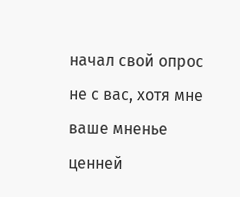начал свой опрос не с вас, хотя мне ваше мненье ценней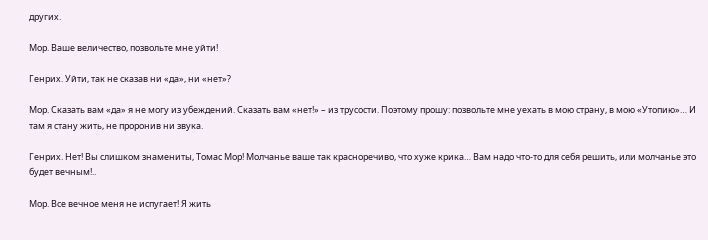других.

Мор. Ваше величество, позвольте мне уйти!

Генрих. Уйти, так не сказав ни «да», ни «нет»?

Мор. Сказать вам «да» я не могу из убеждений. Сказать вам «нет!» – из трусости. Поэтому прошу: позвольте мне уехать в мою страну, в мою «Утопию»… И там я стану жить, не проронив ни звука.

Генрих. Нет! Вы слишком знамениты, Томас Мор! Молчанье ваше так красноречиво, что хуже крика… Вам надо что-то для себя решить, или молчанье это будет вечным!..

Мор. Все вечное меня не испугает! Я жить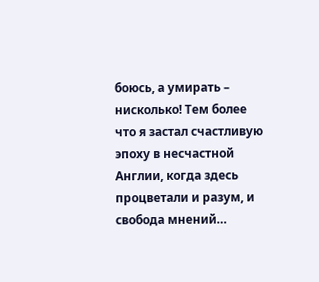боюсь, а умирать – нисколько! Тем более что я застал счастливую эпоху в несчастной Англии, когда здесь процветали и разум, и свобода мнений…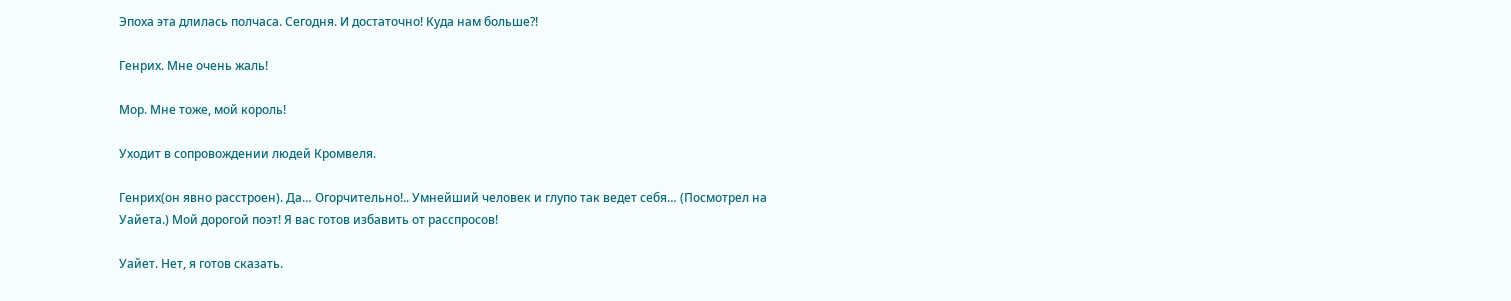Эпоха эта длилась полчаса. Сегодня. И достаточно! Куда нам больше?!

Генрих. Мне очень жаль!

Мор. Мне тоже, мой король!

Уходит в сопровождении людей Кромвеля.

Генрих(он явно расстроен). Да… Огорчительно!.. Умнейший человек и глупо так ведет себя… (Посмотрел на Уайета.) Мой дорогой поэт! Я вас готов избавить от расспросов!

Уайет. Нет, я готов сказать.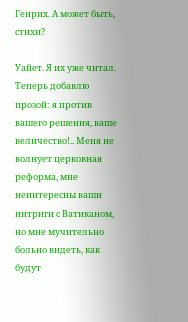Генрих. А может быть, стихи?

Уайет. Я их уже читал. Теперь добавлю прозой: я против вашего решения, ваше величество!.. Меня не волнует церковная реформа, мне неинтересны ваши интриги с Ватиканом, но мне мучительно больно видеть, как будут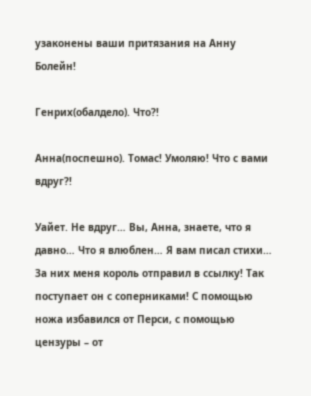узаконены ваши притязания на Анну Болейн!

Генрих(обалдело). Что?!

Анна(поспешно). Томас! Умоляю! Что с вами вдруг?!

Уайет. Не вдруг… Вы, Анна, знаете, что я давно… Что я влюблен… Я вам писал стихи… За них меня король отправил в ссылку! Так поступает он с соперниками! С помощью ножа избавился от Перси, с помощью цензуры – от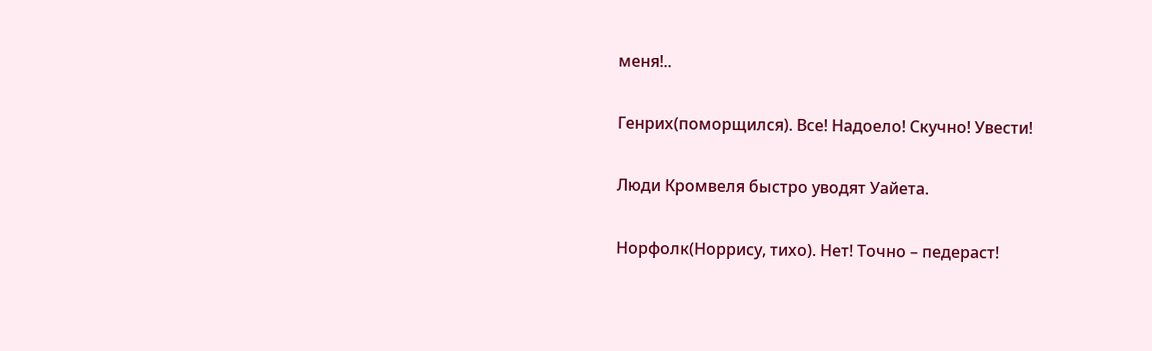меня!..

Генрих(поморщился). Все! Надоело! Скучно! Увести!

Люди Кромвеля быстро уводят Уайета.

Норфолк(Норрису, тихо). Нет! Точно – педераст!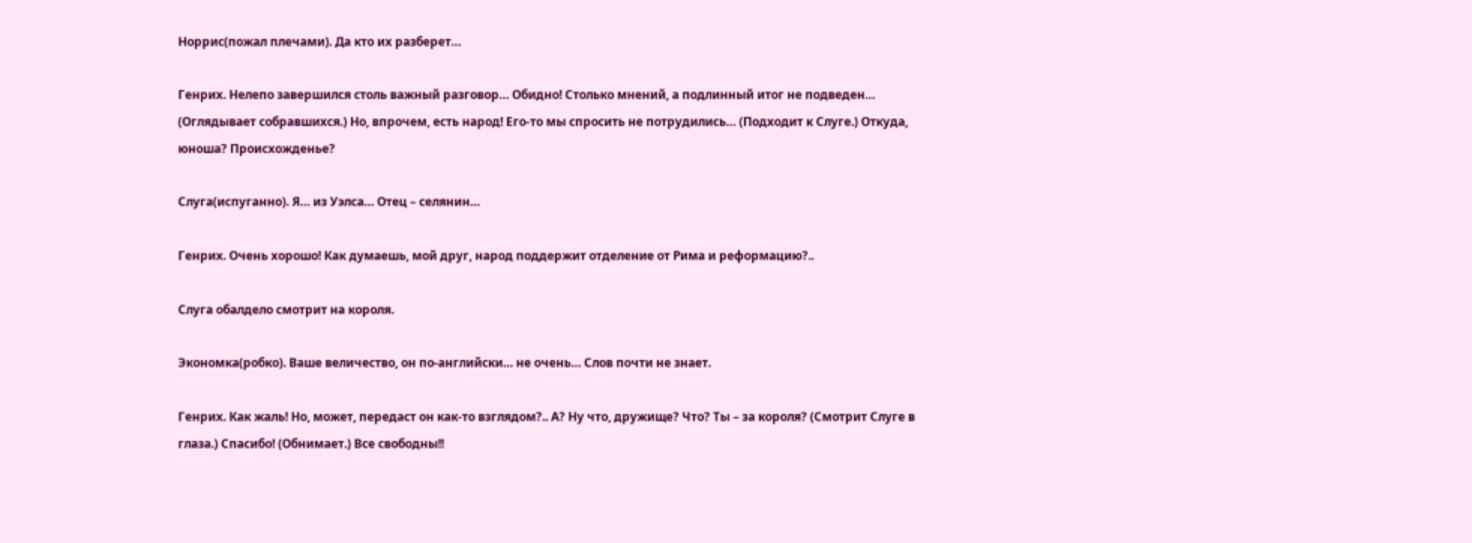Норрис(пожал плечами). Да кто их разберет…

Генрих. Нелепо завершился столь важный разговор… Обидно! Столько мнений, а подлинный итог не подведен… (Оглядывает собравшихся.) Но, впрочем, есть народ! Его-то мы спросить не потрудились… (Подходит к Слуге.) Откуда, юноша? Происхожденье?

Слуга(испуганно). Я… из Уэлса… Отец – селянин…

Генрих. Очень хорошо! Как думаешь, мой друг, народ поддержит отделение от Рима и реформацию?..

Слуга обалдело смотрит на короля.

Экономка(робко). Ваше величество, он по-английски… не очень… Слов почти не знает.

Генрих. Как жаль! Но, может, передаст он как-то взглядом?.. А? Ну что, дружище? Что? Ты – за короля? (Смотрит Слуге в глаза.) Спасибо! (Обнимает.) Все свободны!!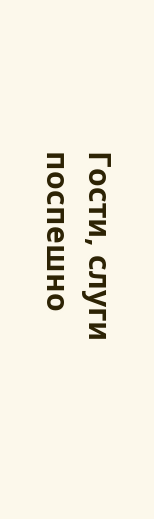Гости, слуги поспешно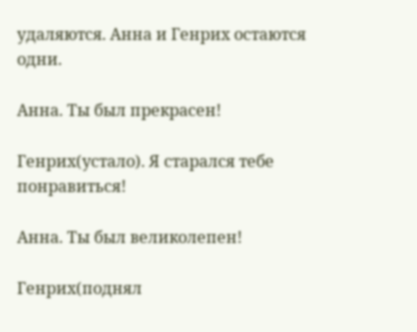удаляются. Анна и Генрих остаются одни.

Анна. Ты был прекрасен!

Генрих(устало). Я старался тебе понравиться!

Анна. Ты был великолепен!

Генрих(поднял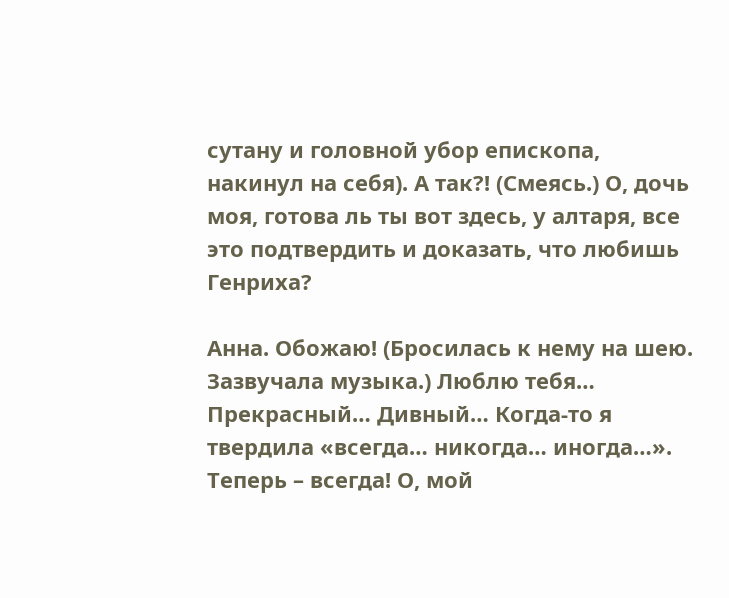сутану и головной убор епископа, накинул на себя). А так?! (Смеясь.) О, дочь моя, готова ль ты вот здесь, у алтаря, все это подтвердить и доказать, что любишь Генриха?

Анна. Обожаю! (Бросилась к нему на шею. Зазвучала музыка.) Люблю тебя… Прекрасный… Дивный… Когда-то я твердила «всегда… никогда… иногда…». Теперь – всегда! О, мой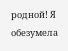родной! Я обезумела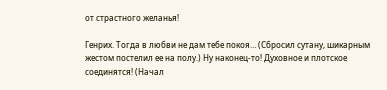от страстного желанья!

Генрих. Тогда в любви не дам тебе покоя… (Сбросил сутану, шикарным жестом постелил ее на полу.) Ну наконец-то! Духовное и плотское соединятся! (Начал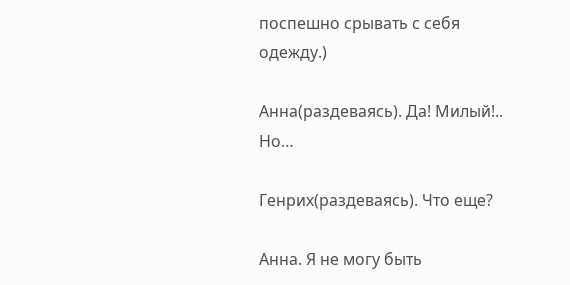поспешно срывать с себя одежду.)

Анна(раздеваясь). Да! Милый!.. Но…

Генрих(раздеваясь). Что еще?

Анна. Я не могу быть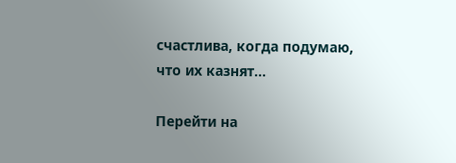счастлива, когда подумаю, что их казнят…

Перейти на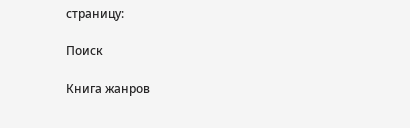страницу:

Поиск

Книга жанров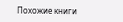Похожие книги